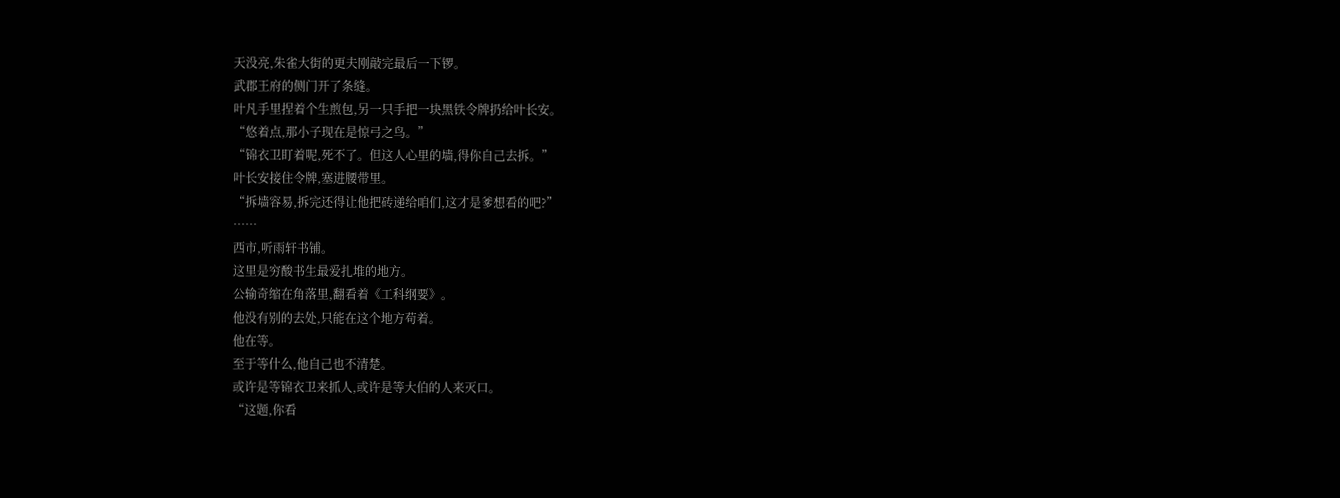天没亮,朱雀大街的更夫刚敲完最后一下锣。
武郡王府的侧门开了条缝。
叶凡手里捏着个生煎包,另一只手把一块黑铁令牌扔给叶长安。
“悠着点,那小子现在是惊弓之鸟。”
“锦衣卫盯着呢,死不了。但这人心里的墙,得你自己去拆。”
叶长安接住令牌,塞进腰带里。
“拆墙容易,拆完还得让他把砖递给咱们,这才是爹想看的吧?”
……
西市,听雨轩书铺。
这里是穷酸书生最爱扎堆的地方。
公输奇缩在角落里,翻看着《工科纲要》。
他没有别的去处,只能在这个地方苟着。
他在等。
至于等什么,他自己也不清楚。
或许是等锦衣卫来抓人,或许是等大伯的人来灭口。
“这题,你看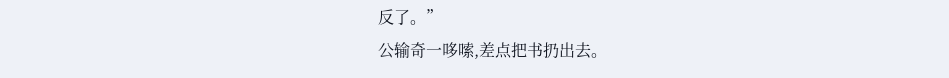反了。”
公输奇一哆嗦,差点把书扔出去。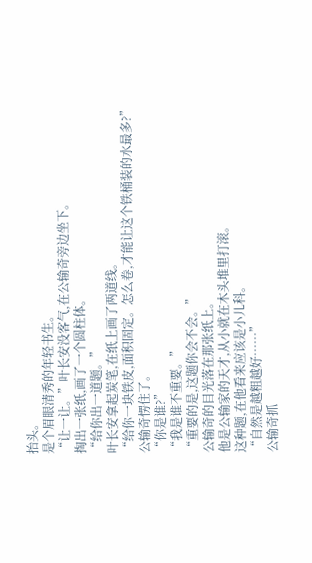抬头。
是个眉眼清秀的年轻书生。
“让一让。”叶长安没客气,在公输奇旁边坐下。
掏出一张纸,画了一个圆柱体。
“给你出一道题。”
叶长安拿起炭笔,在纸上画了两道线。
“给你一块铁皮,面积固定。怎么卷,才能让这个铁桶装的水最多?”
公输奇愣住了。
“你是谁?”
“我是谁不重要。”
“重要的是,这题你会不会。”
公输奇的目光落在那张纸上。
他是公输家的天才,从小就在木头堆里打滚。
这种题,在他看来应该是小儿科。
“自然是越粗越好……”
公输奇抓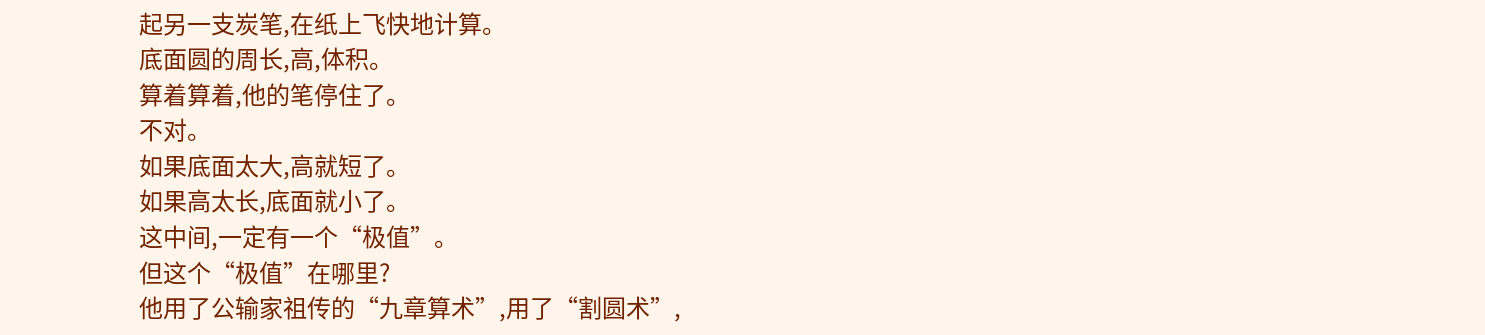起另一支炭笔,在纸上飞快地计算。
底面圆的周长,高,体积。
算着算着,他的笔停住了。
不对。
如果底面太大,高就短了。
如果高太长,底面就小了。
这中间,一定有一个“极值”。
但这个“极值”在哪里?
他用了公输家祖传的“九章算术”,用了“割圆术”,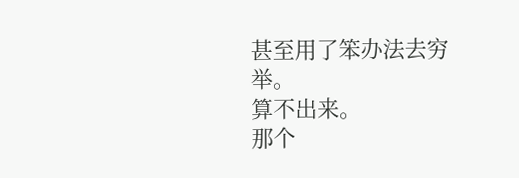甚至用了笨办法去穷举。
算不出来。
那个